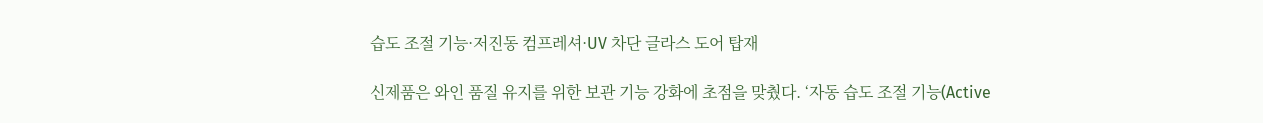습도 조절 기능·저진동 컴프레셔·UV 차단 글라스 도어 탑재

신제품은 와인 품질 유지를 위한 보관 기능 강화에 초점을 맞췄다. ‘자동 습도 조절 기능(Active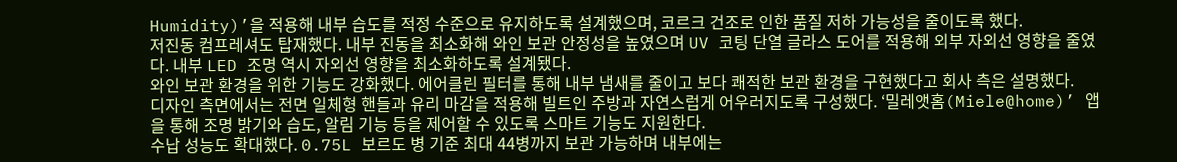Humidity)’을 적용해 내부 습도를 적정 수준으로 유지하도록 설계했으며, 코르크 건조로 인한 품질 저하 가능성을 줄이도록 했다.
저진동 컴프레셔도 탑재했다. 내부 진동을 최소화해 와인 보관 안정성을 높였으며 UV 코팅 단열 글라스 도어를 적용해 외부 자외선 영향을 줄였다. 내부 LED 조명 역시 자외선 영향을 최소화하도록 설계됐다.
와인 보관 환경을 위한 기능도 강화했다. 에어클린 필터를 통해 내부 냄새를 줄이고 보다 쾌적한 보관 환경을 구현했다고 회사 측은 설명했다.
디자인 측면에서는 전면 일체형 핸들과 유리 마감을 적용해 빌트인 주방과 자연스럽게 어우러지도록 구성했다. ‘밀레앳홈(Miele@home)’ 앱을 통해 조명 밝기와 습도, 알림 기능 등을 제어할 수 있도록 스마트 기능도 지원한다.
수납 성능도 확대했다. 0.75L 보르도 병 기준 최대 44병까지 보관 가능하며 내부에는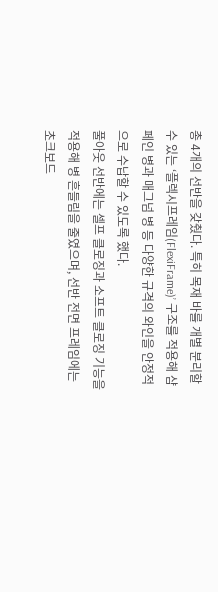총 4개의 선반을 갖췄다. 특히 목재 바를 개별 분리할 수 있는 ‘플렉시프레임(FlexiFrame)’ 구조를 적용해 샴페인 병과 매그넘 병 등 다양한 규격의 와인을 안정적으로 수납할 수 있도록 했다.
풀아웃 선반에는 셀프 클로징과 소프트 클로징 기능을 적용해 병 흔들림을 줄였으며, 선반 전면 프레임에는 초크보드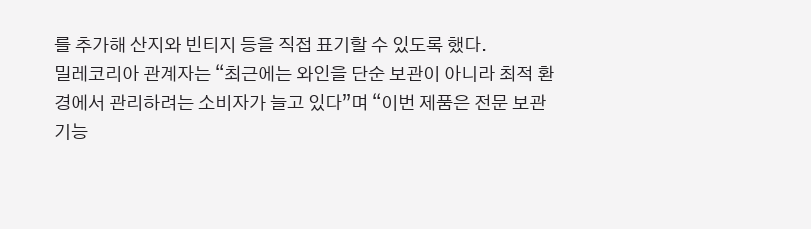를 추가해 산지와 빈티지 등을 직접 표기할 수 있도록 했다.
밀레코리아 관계자는 “최근에는 와인을 단순 보관이 아니라 최적 환경에서 관리하려는 소비자가 늘고 있다”며 “이번 제품은 전문 보관 기능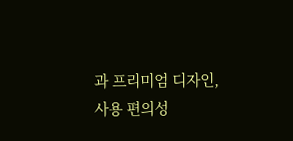과 프리미엄 디자인, 사용 편의성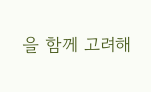을 함께 고려해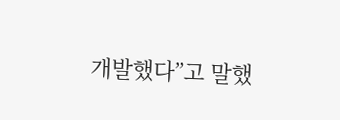개발했다”고 말했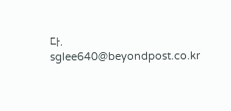다.
sglee640@beyondpost.co.kr